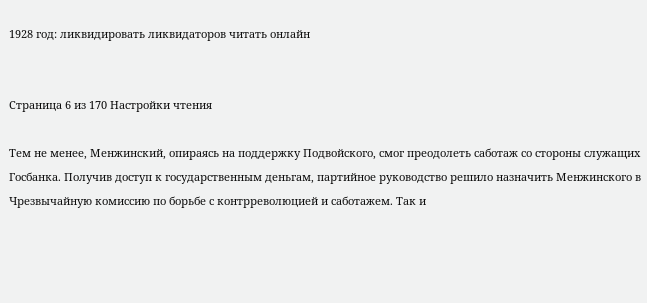1928 год: ликвидировать ликвидаторов читать онлайн


Страница 6 из 170 Настройки чтения

Тем не менее, Менжинский, опираясь на поддержку Подвойского, смог преодолеть саботаж со стороны служащих Госбанка. Получив доступ к государственным деньгам, партийное руководство решило назначить Менжинского в Чрезвычайную комиссию по борьбе с контрреволюцией и саботажем. Так и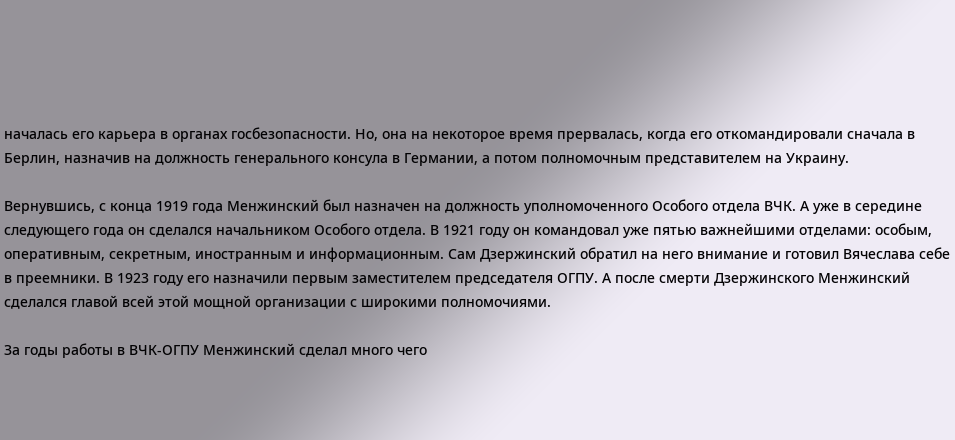началась его карьера в органах госбезопасности. Но, она на некоторое время прервалась, когда его откомандировали сначала в Берлин, назначив на должность генерального консула в Германии, а потом полномочным представителем на Украину.

Вернувшись, с конца 1919 года Менжинский был назначен на должность уполномоченного Особого отдела ВЧК. А уже в середине следующего года он сделался начальником Особого отдела. В 1921 году он командовал уже пятью важнейшими отделами: особым, оперативным, секретным, иностранным и информационным. Сам Дзержинский обратил на него внимание и готовил Вячеслава себе в преемники. В 1923 году его назначили первым заместителем председателя ОГПУ. А после смерти Дзержинского Менжинский сделался главой всей этой мощной организации с широкими полномочиями.

За годы работы в ВЧК-ОГПУ Менжинский сделал много чего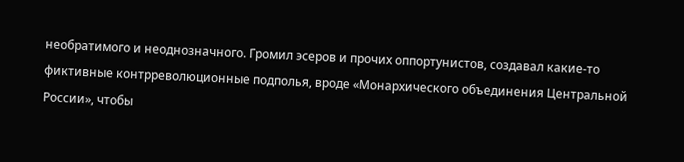необратимого и неоднозначного. Громил эсеров и прочих оппортунистов, создавал какие-то фиктивные контрреволюционные подполья, вроде «Монархического объединения Центральной России», чтобы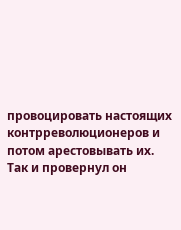провоцировать настоящих контрреволюционеров и потом арестовывать их. Так и провернул он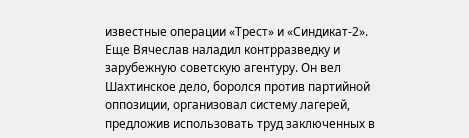известные операции «Трест» и «Синдикат-2». Еще Вячеслав наладил контрразведку и зарубежную советскую агентуру. Он вел Шахтинское дело, боролся против партийной оппозиции, организовал систему лагерей, предложив использовать труд заключенных в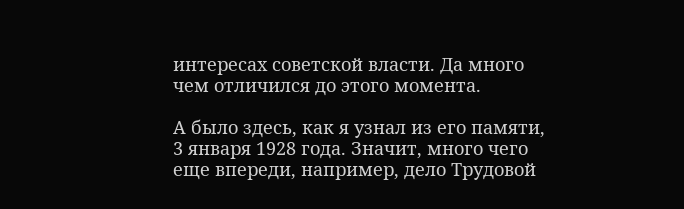интересах советской власти. Да много чем отличился до этого момента.

А было здесь, как я узнал из его памяти, 3 января 1928 года. Значит, много чего еще впереди, например, дело Трудовой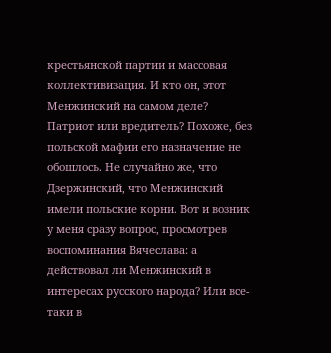крестьянской партии и массовая коллективизация. И кто он, этот Менжинский на самом деле? Патриот или вредитель? Похоже, без польской мафии его назначение не обошлось. Не случайно же, что Дзержинский, что Менжинский имели польские корни. Вот и возник у меня сразу вопрос, просмотрев воспоминания Вячеслава: а действовал ли Менжинский в интересах русского народа? Или все-таки в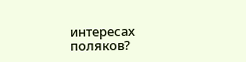интересах поляков?